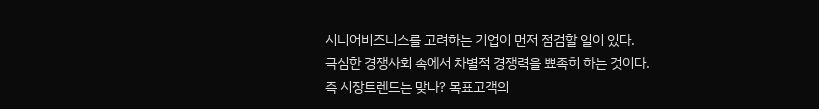시니어비즈니스를 고려하는 기업이 먼저 점검할 일이 있다.
극심한 경쟁사회 속에서 차별적 경쟁력을 뾰족히 하는 것이다.
즉 시장트렌드는 맞나? 목표고객의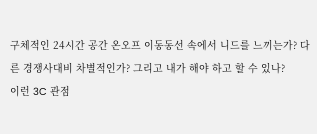구체적인 24시간 공간 온오프 이동동선 속에서 니드를 느끼는가? 다른 경쟁사대비 차별적인가? 그리고 내가 해야 하고 할 수 있나?
이런 3C 관점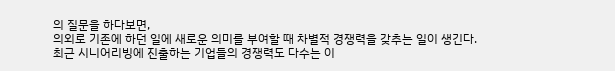의 질문을 하다보면,
의외로 기존에 하던 일에 새로운 의미를 부여할 때 차별적 경쟁력을 갖추는 일이 생긴다.
최근 시니어리빙에 진출하는 기업들의 경쟁력도 다수는 이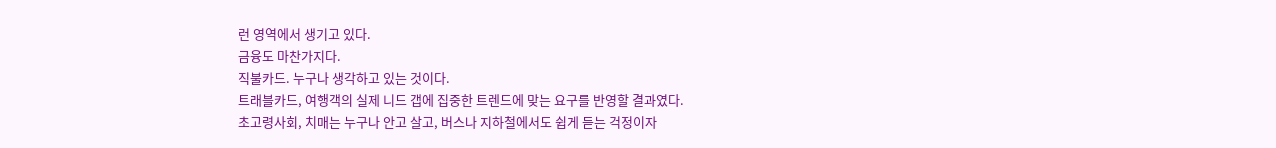런 영역에서 생기고 있다.
금융도 마찬가지다.
직불카드. 누구나 생각하고 있는 것이다.
트래블카드, 여행객의 실제 니드 갭에 집중한 트렌드에 맞는 요구를 반영할 결과였다.
초고령사회, 치매는 누구나 안고 살고, 버스나 지하철에서도 쉽게 듣는 걱정이자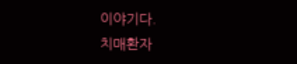이야기다.
치매환자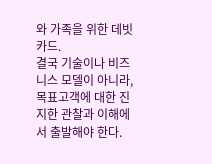와 가족을 위한 데빗카드.
결국 기술이나 비즈니스 모델이 아니라, 목표고객에 대한 진지한 관찰과 이해에서 출발해야 한다.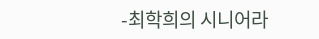-최학희의 시니어라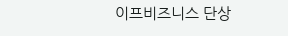이프비즈니스 단상